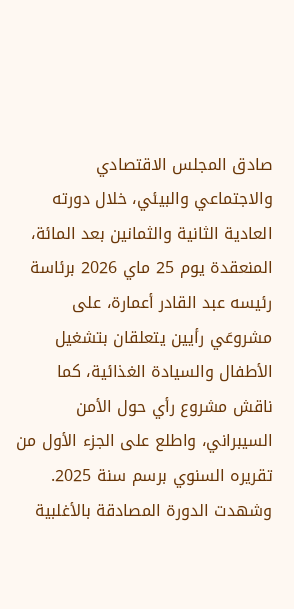صادق المجلس الاقتصادي والاجتماعي والبيئي، خلال دورته العادية الثانية والثمانين بعد المائة، المنعقدة يوم 25 ماي 2026 برئاسة رئيسه عبد القادر أعمارة، على مشروعَي رأيين يتعلقان بتشغيل الأطفال والسيادة الغذائية، كما ناقش مشروع رأي حول الأمن السيبراني، واطلع على الجزء الأول من تقريره السنوي برسم سنة 2025.
وشهدت الدورة المصادقة بالأغلبية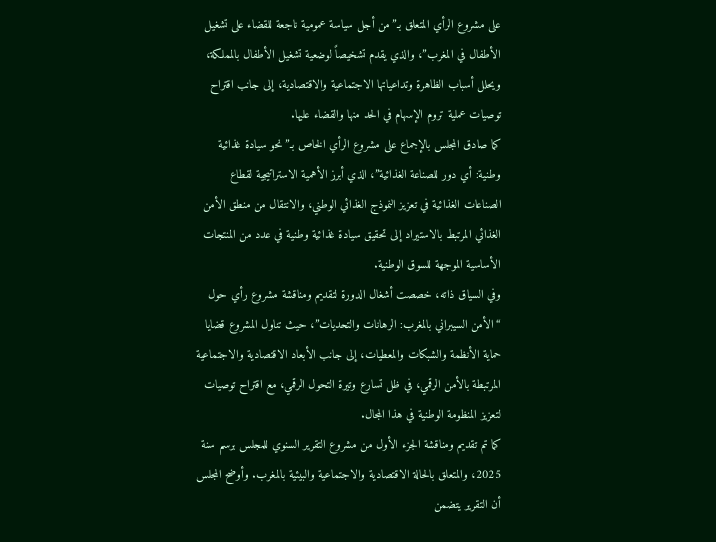على مشروع الرأي المتعلق بـ”من أجل سياسة عمومية ناجعة للقضاء على تشغيل الأطفال في المغرب”، والذي يقدم تشخيصاً لوضعية تشغيل الأطفال بالمملكة، ويحلل أسباب الظاهرة وتداعياتها الاجتماعية والاقتصادية، إلى جانب اقتراح توصيات عملية تروم الإسهام في الحد منها والقضاء عليها.
كما صادق المجلس بالإجماع على مشروع الرأي الخاص بـ”نحو سيادة غذائية وطنية: أي دور للصناعة الغذائية”، الذي أبرز الأهمية الاستراتيجية لقطاع الصناعات الغذائية في تعزيز النموذج الغذائي الوطني، والانتقال من منطق الأمن الغذائي المرتبط بالاستيراد إلى تحقيق سيادة غذائية وطنية في عدد من المنتجات الأساسية الموجهة للسوق الوطنية.
وفي السياق ذاته، خصصت أشغال الدورة لتقديم ومناقشة مشروع رأي حول “الأمن السيبراني بالمغرب: الرهانات والتحديات”، حيث تناول المشروع قضايا حماية الأنظمة والشبكات والمعطيات، إلى جانب الأبعاد الاقتصادية والاجتماعية المرتبطة بالأمن الرقمي، في ظل تسارع وتيرة التحول الرقمي، مع اقتراح توصيات لتعزيز المنظومة الوطنية في هذا المجال.
كما تم تقديم ومناقشة الجزء الأول من مشروع التقرير السنوي للمجلس برسم سنة 2025، والمتعلق بالحالة الاقتصادية والاجتماعية والبيئية بالمغرب. وأوضح المجلس أن التقرير يتضمن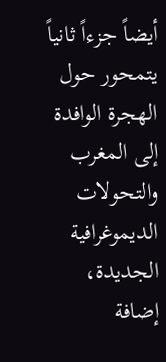أيضاً جزءاً ثانياً يتمحور حول الهجرة الوافدة إلى المغرب والتحولات الديموغرافية الجديدة، إضافة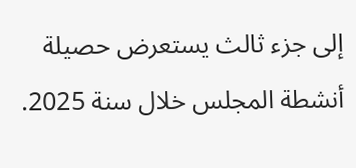إلى جزء ثالث يستعرض حصيلة أنشطة المجلس خلال سنة 2025.